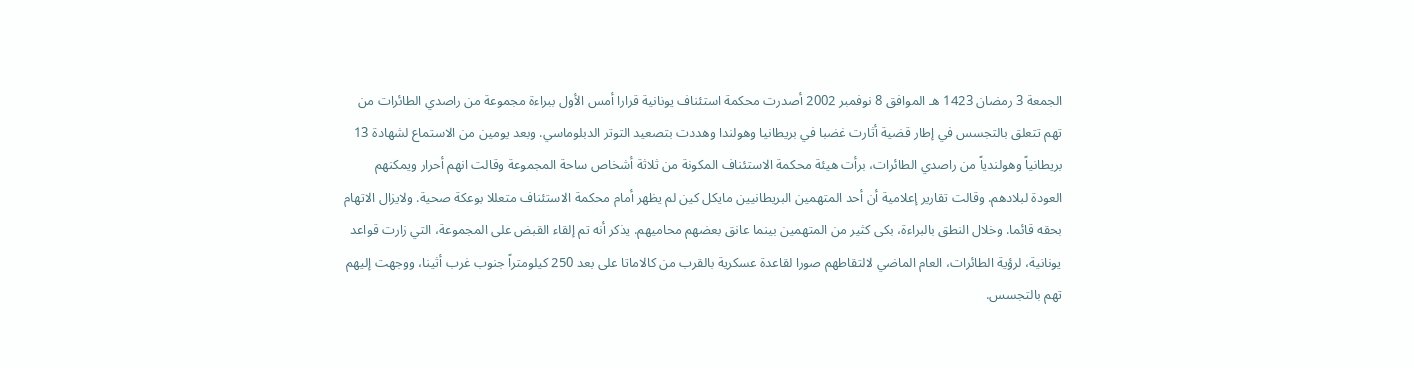الجمعة 3 رمضان 1423 هـ الموافق 8 نوفمبر 2002 أصدرت محكمة استئناف يونانية قرارا أمس الأول ببراءة مجموعة من راصدي الطائرات من تهم تتعلق بالتجسس في إطار قضية أثارت غضبا في بريطانيا وهولندا وهددت بتصعيد التوتر الدبلوماسي. وبعد يومين من الاستماع لشهادة 13 بريطانياً وهولندياً من راصدي الطائرات، برأت هيئة محكمة الاستئناف المكونة من ثلاثة أشخاص ساحة المجموعة وقالت انهم أحرار ويمكنهم العودة لبلادهم. وقالت تقارير إعلامية أن أحد المتهمين البريطانيين مايكل كين لم يظهر أمام محكمة الاستئناف متعللا بوعكة صحية. ولايزال الاتهام بحقه قائما. وخلال النطق بالبراءة، بكى كثير من المتهمين بينما عانق بعضهم محاميهم. يذكر أنه تم إلقاء القبض على المجموعة، التي زارت قواعد يونانية، لرؤية الطائرات، العام الماضي لالتقاطهم صورا لقاعدة عسكرية بالقرب من كالاماتا على بعد 250 كيلومتراً جنوب غرب أثينا، ووجهت إليهم تهم بالتجسس.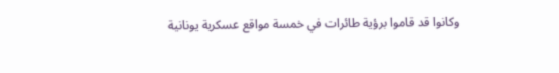وكانوا قد قاموا برؤية طائرات في خمسة مواقع عسكرية يونانية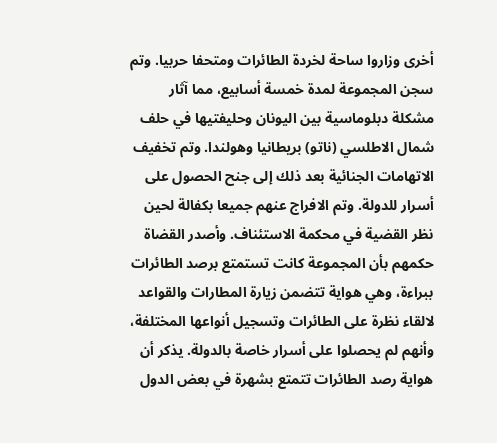أخرى وزاروا ساحة لخردة الطائرات ومتحفا حربيا. وتم سجن المجموعة لمدة خمسة أسابيع، مما آثار مشكلة دبلوماسية بين اليونان وحليفتيها في حلف شمال الاطلسي (ناتو) بريطانيا وهولندا. وتم تخفيف الاتهامات الجنائية بعد ذلك إلى جنح الحصول على أسرار للدولة. وتم الافراج عنهم جميعا بكفالة لحين نظر القضية في محكمة الاستئناف. وأصدر القضاة حكمهم بأن المجموعة كانت تستمتع برصد الطائرات ببراءة، وهي هواية تتضمن زيارة المطارات والقواعد لالقاء نظرة على الطائرات وتسجيل أنواعها المختلفة، وأنهم لم يحصلوا على أسرار خاصة بالدولة. يذكر أن هواية رصد الطائرات تتمتع بشهرة في بعض الدول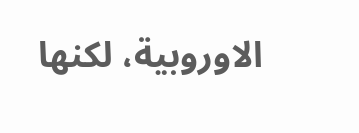الاوروبية، لكنها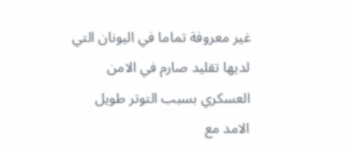غير معروفة تماما في اليونان التي لديها تقليد صارم في الامن العسكري بسبب التوتر طويل الامد مع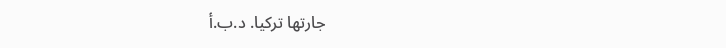جارتها تركيا. د.ب.أ